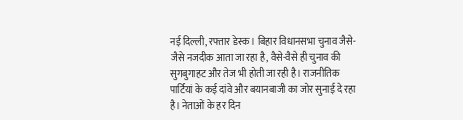नई दिल्ली, रफ्तार डेस्क । बिहार विधानसभा चुनाव जैसे-जैसे नजदीक आता जा रहा है, वैसे-वैसे ही चुनाव की सुगबुगाहट और तेज भी होती जा रही है। राजनीतिक पार्टियां के कई दांवे और बयानबाजी का जोर सुनाई दे रहा है। नेताओं के हर दिन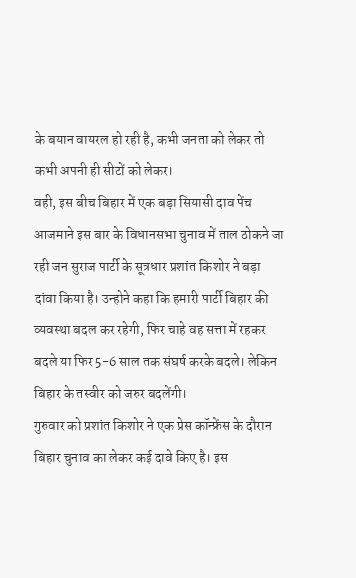के बयान वायरल हो रही है, कभी जनता को लेकर तो कभी अपनी ही सीटों को लेकर।
वही, इस बीच बिहार में एक बड़ा सियासी दाव पेंच आजमाने इस बार के विधानसभा चुनाव में ताल ठोकने जा रही जन सुराज पार्टी के सूत्रधार प्रशांत किशोर ने बड़ा दांवा किया है। उन्होने कहा कि हमारी पार्टी बिहार की व्यवस्था बदल कर रहेगी, फिर चाहे वह सत्ता में रहकर बदले या फिर 5-6 साल तक संघर्ष करके बदले। लेकिन बिहार के तस्वीर को जरुर बदलेंगी।
गुरुवार को प्रशांत किशोर ने एक प्रेस कॉन्फ्रेंस के दौरान बिहार चुनाव का लेकर कई दावे किए है। इस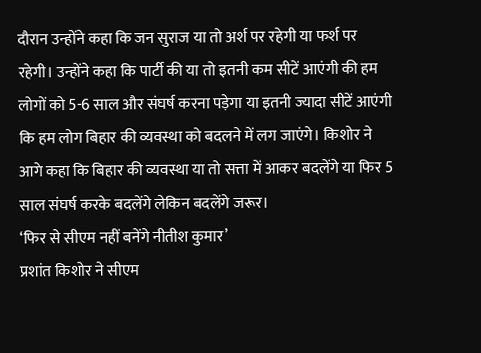दौरान उन्होंने कहा कि जन सुराज या तो अर्श पर रहेगी या फर्श पर रहेगी। उन्होंने कहा कि पार्टी की या तो इतनी कम सीटें आएंगी की हम लोगों को 5-6 साल और संघर्ष करना पड़ेगा या इतनी ज्यादा सीटें आएंगी कि हम लोग बिहार की व्यवस्था को बदलने में लग जाएंगे। किशोर ने आगे कहा कि बिहार की व्यवस्था या तो सत्ता में आकर बदलेंगे या फिर 5 साल संघर्ष करके बदलेंगे लेकिन बदलेंगे जरूर।
‘फिर से सीएम नहीं बनेंगे नीतीश कुमार’
प्रशांत किशोर ने सीएम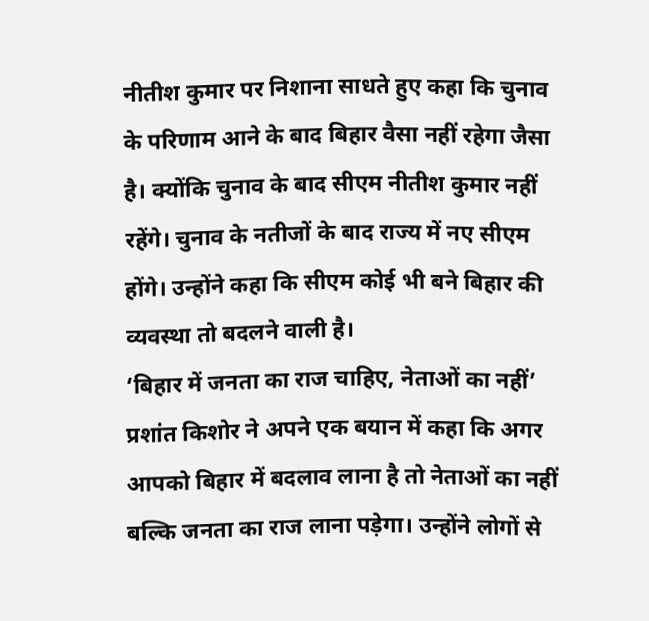नीतीश कुमार पर निशाना साधते हुए कहा कि चुनाव के परिणाम आने के बाद बिहार वैसा नहीं रहेगा जैसा है। क्योंकि चुनाव के बाद सीएम नीतीश कुमार नहीं रहेंगे। चुनाव के नतीजों के बाद राज्य में नए सीएम होंगे। उन्होंने कहा कि सीएम कोई भी बने बिहार की व्यवस्था तो बदलने वाली है।
‘बिहार में जनता का राज चाहिए, नेताओं का नहीं’
प्रशांत किशोर ने अपने एक बयान में कहा कि अगर आपको बिहार में बदलाव लाना है तो नेताओं का नहीं बल्कि जनता का राज लाना पड़ेगा। उन्होंने लोगों से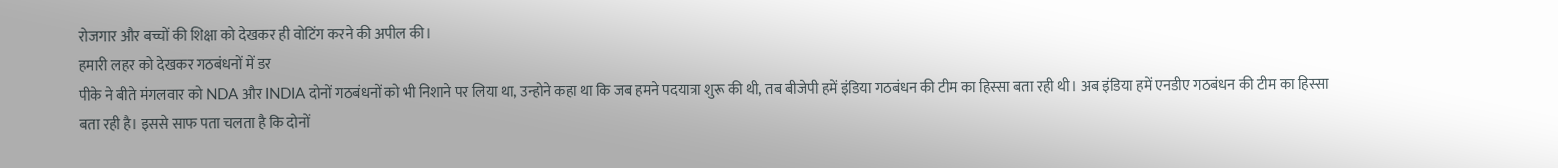रोजगार और बच्चों की शिक्षा को देखकर ही वोटिंग करने की अपील की।
हमारी लहर को देखकर गठबंधनों में डर
पीके ने बीते मंगलवार को NDA और INDIA दोनों गठबंधनों को भी निशाने पर लिया था, उन्होने कहा था कि जब हमने पदयात्रा शुरू की थी, तब बीजेपी हमें इंडिया गठबंधन की टीम का हिस्सा बता रही थी। अब इंडिया हमें एनडीए गठबंधन की टीम का हिस्सा बता रही है। इससे साफ पता चलता है कि दोनों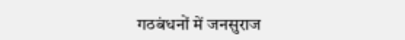गठबंधनों में जनसुराज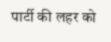पार्टी की लहर को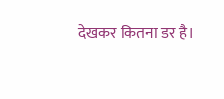देखकर कितना डर है।